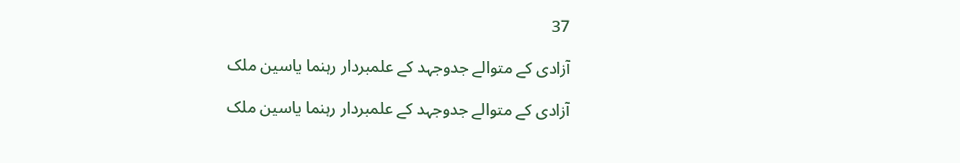37

آزادی کے متوالے جدوجہد کے علمبردار رہنما یاسین ملک

آزادی کے متوالے جدوجہد کے علمبردار رہنما یاسین ملک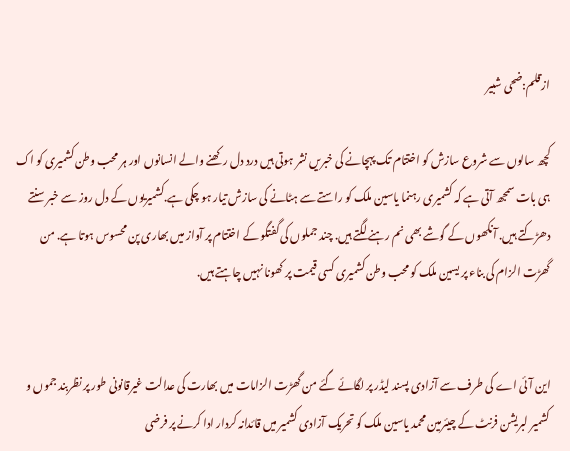ازقلم:ضحی شبیر

کچھ سالوں سے شروع سازش کو اختتام تک پہچانے کی خبریں نشر ہوتی ہیں درد دل رکھنے والے انسانوں اور ہر محب وطن کشمیری کو اک ہی بات سمجھ آتی ہے کہ کشمیری رہنما یاسین ملک کو راستے سے ہٹانے کی سازش تیار ہو چکی ہے.کشمیریوں کے دل روز سے خبر سنتے دھڑکتے ہیں. آنکھوں کے گوشے بھی نم رہنے لگتے ہیں. چند جملوں کی گفتگو کے اختتام پر آواز میں بھاری پن محسوس ہوتا ہے. من گھڑت الزام کی بناء پر یسین ملک کو محب وطن کشمیری کسی قیمت پر کھونا نہیں چاہتے ہیں.


این آئی اے کی طرف سے آزادی پسند لیڈر پر لگائے گئے من گھڑت الزامات میں بھارت کی عدالت غیرقانونی طور پر نظربند جموں و کشمیر لبریشن فرنٹ کے چیئرمین محمد یاسین ملک کو تحریک آزادی کشمیر میں قائدانہ کردار ادا کرنے پر فرضی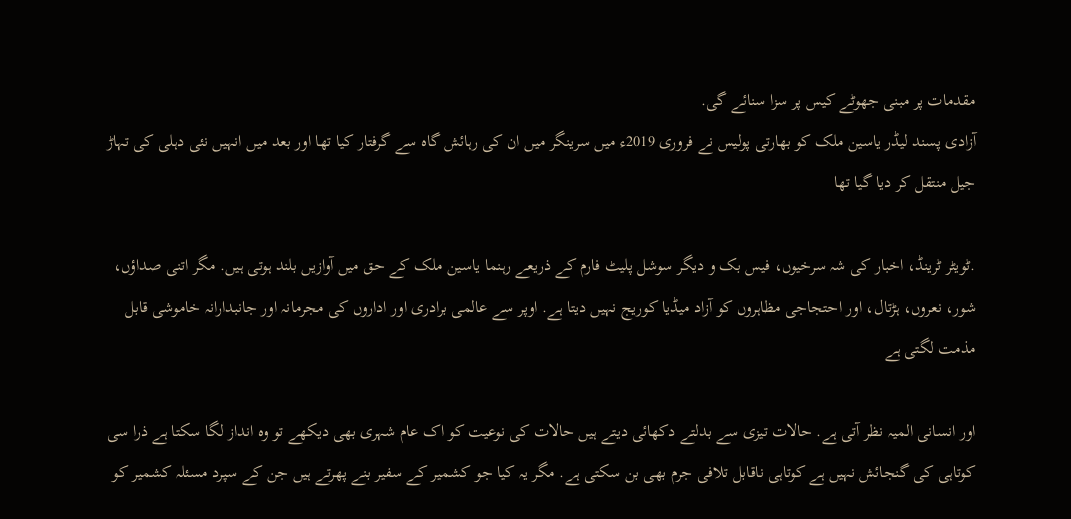مقدمات پر مبنی جھوٹے کیس پر سزا سنائے گی.
آزادی پسند لیڈر یاسین ملک کو بھارتی پولیس نے فروری 2019ء میں سرینگر میں ان کی رہائش گاہ سے گرفتار کیا تھا اور بعد میں انہیں نئی دہلی کی تہاڑ جیل منتقل کر دیا گیا تھا

.ٹویٹر ٹرینڈ، اخبار کی شہ سرخیوں، فیس بک و دیگر سوشل پلیٹ فارم کے ذریعے رہنما یاسین ملک کے حق میں آوازیں بلند ہوتی ہیں. مگر اتنی صداؤں، شور، نعروں، ہڑتال، اور احتجاجی مظاہروں کو آزاد میڈیا کوریج نہیں دیتا ہے. اوپر سے عالمی برادری اور اداروں کی مجرمانہ اور جانبدارانہ خاموشی قابل مذمت لگتی ہے

اور انسانی المیہ نظر آتی ہے. حالات تیزی سے بدلتے دکھائی دیتے ہیں حالات کی نوعیت کو اک عام شہری بھی دیکھے تو وہ انداز لگا سکتا ہے ذرا سی کوتاہی کی گنجائش نہیں ہے کوتاہی ناقابل تلافی جرم بھی بن سکتی ہے. مگر یہ کیا جو کشمیر کے سفیر بنے پھرتے ہیں جن کے سپرد مسئلہ کشمیر کو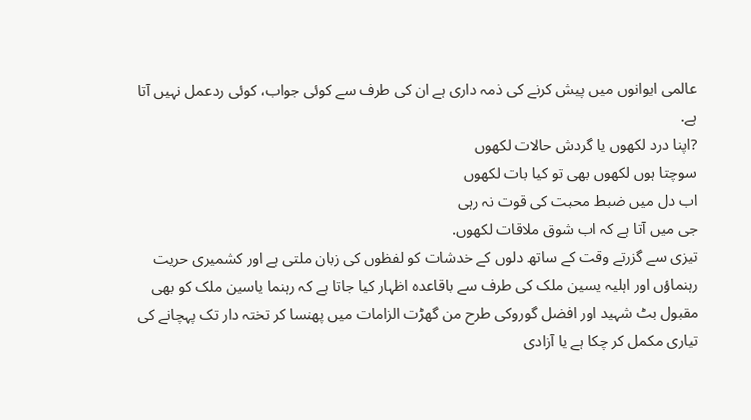عالمی ایوانوں میں پیش کرنے کی ذمہ داری ہے ان کی طرف سے کوئی جواب، کوئی ردعمل نہیں آتا ہے.
?اپنا درد لکھوں یا گردش حالات لکھوں
سوچتا ہوں لکھوں بھی تو کیا بات لکھوں
اب دل میں ضبط محبت کی قوت نہ رہی
جی میں آتا ہے کہ اب شوق ملاقات لکھوں.
تیزی سے گزرتے وقت کے ساتھ دلوں کے خدشات کو لفظوں کی زبان ملتی ہے اور کشمیری حریت رہنماؤں اور اہلیہ یسین ملک کی طرف سے باقاعدہ اظہار کیا جاتا ہے کہ رہنما یاسین ملک کو بھی مقبول بٹ شہید اور افضل گوروکی طرح من گھڑت الزامات میں پھنسا کر تختہ دار تک پہچانے کی تیاری مکمل کر چکا ہے یا آزادی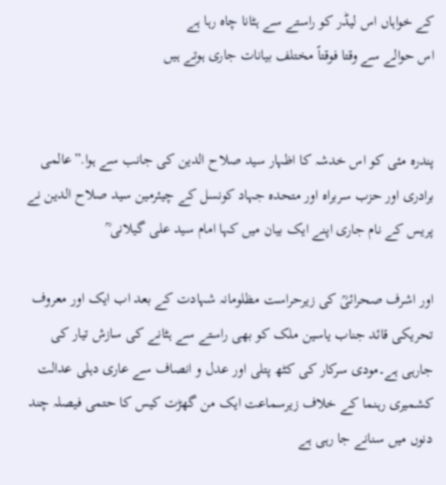کے خواہاں اس لیڈر کو راستے سے ہٹانا چاہ رہا ہے
اس حوالے سے وقتا فوقتاً مختلف بیانات جاری ہوتے ہیں


پندرہ مئی کو اس خدشہ کا اظہار سید صلاح الدین کی جانب سے ہوا.”عالمی برادری اور حزب سربراہ اور متحدہ جہاد کونسل کے چیئرمین سید صلاح الدین نے پریس کے نام جاری اپنے ایک بیان میں کہا امام سید علی گیلانی ؒ

اور اشرف صحرائیؒ کی زیرحراست مظلومانہ شہادت کے بعد اب ایک اور معروف تحریکی قائد جناب یاسین ملک کو بھی راستے سے ہٹانے کی سازش تیار کی جارہی ہے۔مودی سرکار کی کٹھ پتلی اور عدل و انصاف سے عاری دہلی عدالت کشمیری رہنما کے خلاف زیرسماعت ایک من گھڑت کیس کا حتمی فیصلہ چند دنوں میں سنانے جا رہی ہے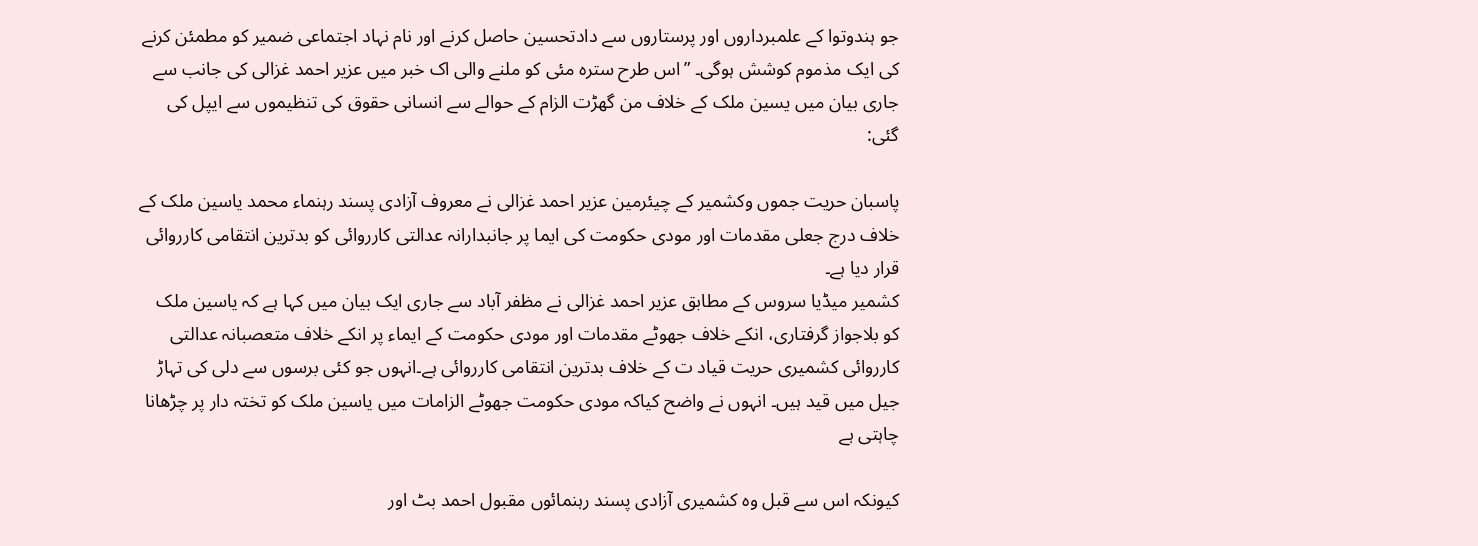جو ہندوتوا کے علمبرداروں اور پرستاروں سے دادتحسین حاصل کرنے اور نام نہاد اجتماعی ضمیر کو مطمئن کرنے کی ایک مذموم کوشش ہوگی۔ ”اس طرح سترہ مئی کو ملنے والی اک خبر میں عزیر احمد غزالی کی جانب سے جاری بیان میں یسین ملک کے خلاف من گھڑت الزام کے حوالے سے انسانی حقوق کی تنظیموں سے ایپل کی گئی:

پاسبان حریت جموں وکشمیر کے چیئرمین عزیر احمد غزالی نے معروف آزادی پسند رہنماء محمد یاسین ملک کے خلاف درج جعلی مقدمات اور مودی حکومت کی ایما پر جانبدارانہ عدالتی کارروائی کو بدترین انتقامی کارروائی قرار دیا ہے۔
کشمیر میڈیا سروس کے مطابق عزیر احمد غزالی نے مظفر آباد سے جاری ایک بیان میں کہا ہے کہ یاسین ملک کو بلاجواز گرفتاری، انکے خلاف جھوٹے مقدمات اور مودی حکومت کے ایماء پر انکے خلاف متعصبانہ عدالتی کارروائی کشمیری حریت قیاد ت کے خلاف بدترین انتقامی کارروائی ہے۔انہوں جو کئی برسوں سے دلی کی تہاڑ جیل میں قید ہیں۔ انہوں نے واضح کیاکہ مودی حکومت جھوٹے الزامات میں یاسین ملک کو تختہ دار پر چڑھانا چاہتی ہے

کیونکہ اس سے قبل وہ کشمیری آزادی پسند رہنمائوں مقبول احمد بٹ اور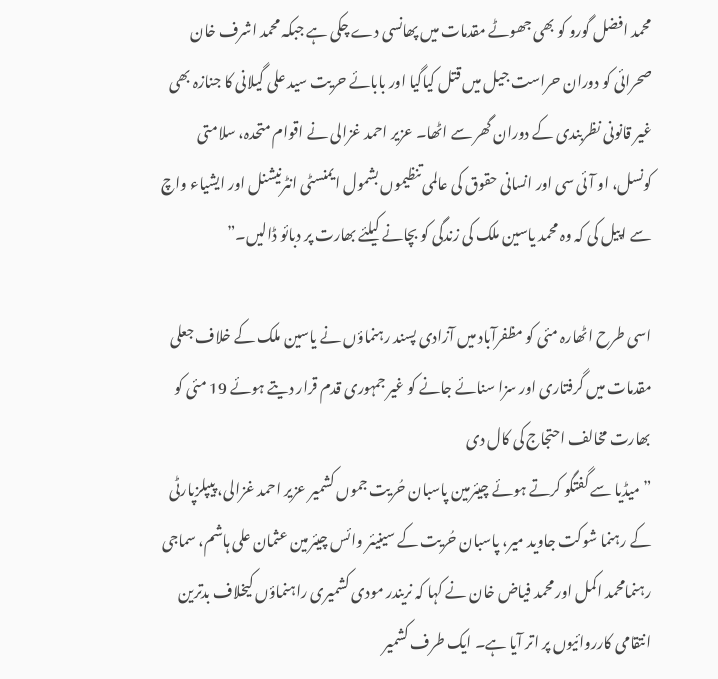محمد افضل گورو کو بھی جھوٹے مقدمات میں پھانسی دے چکی ہے جبکہ محمد اشرف خان صحرائی کو دوران حراست جیل میں قتل کیاگیا اور بابائے حریت سید علی گیلانی کا جنازہ بھی غیر قانونی نظربندی کے دوران گھر سے اٹھا۔ عزیر احمد غزالی نے اقوام متحدہ، سلامتی کونسل، او آئی سی اور انسانی حقوق کی عالمی تنظیموں بشمول ایمنسٹی انٹرنیشنل اور ایشیاء واچ سے اپیل کی کہ وہ محمد یاسین ملک کی زندگی کو بچانے کیلئے بھارت پر دبائو ڈالیں۔”

اسی طرح اٹھارہ مئی کو مظفرآباد میں آزادی پسند رہنماؤں نے یاسین ملک کے خلاف جعلی مقدمات میں گرفتاری اور سزا سنائے جانے کو غیر جمہوری قدم قرار دیتے ہوئے 19 مئی کو بھارت مخالف احتجاج کی کال دی
” میڈیا سے گفتگو کرتے ہوئے چیئرمین پاسبان حُریت جموں کشمیر عزیر احمد غزالی، پیپلزپارٹی کے رہنما شوکت جاوید میر، پاسبان حُریت کے سینیئر وائس چیئرمین عثمان علی ہاشم، سماجی رہنمامحمد اکمل اور محمد فیاض خان نے کہا کہ نریندر مودی کشمیری راہنماؤں کیخلاف بدترین انتقامی کارروائیوں پر اتر آیا ہے۔ ایک طرف کشمیر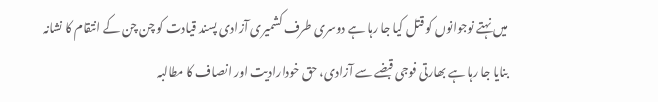میں نہتے نوجوانوں کو قتل کیا جا رہا ہے دوسری طرف کشمیری آزادی پسند قیادت کو چن چن کے انتقام کا نشانہ بنایا جا رہا ہے بھارتی فوجی قبضے سے آزادی، حق خودارادیت اور انصاف کا مطالبہ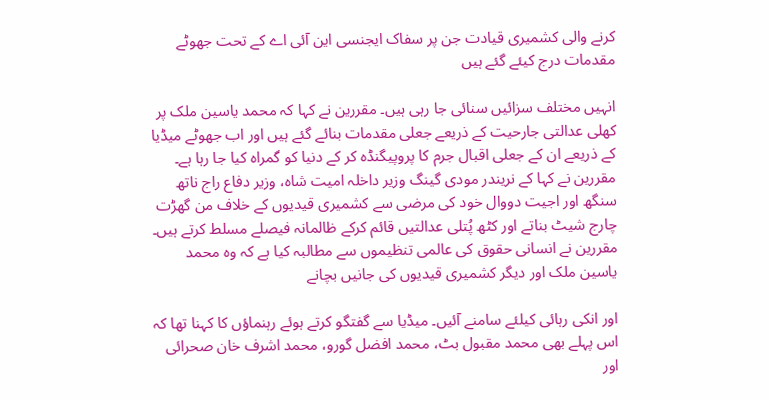کرنے والی کشمیری قیادت جن پر سفاک ایجنسی این آئی اے کے تحت جھوٹے مقدمات درج کیئے گئے ہیں

انہیں مختلف سزائیں سنائی جا رہی ہیں۔ مقررین نے کہا کہ محمد یاسین ملک پر کھلی عدالتی جارحیت کے ذریعے جعلی مقدمات بنائے گئے ہیں اور اب جھوٹے میڈیا کے ذریعے ان کے جعلی اقبال جرم کا پروپیگنڈہ کر کے دنیا کو گمراہ کیا جا رہا ہے۔ مقررین نے کہا کے نریندر مودی گینگ وزیر داخلہ امیت شاہ، وزیر دفاع راج ناتھ سنگھ اور اجیت دووال خود کی مرضی سے کشمیری قیدیوں کے خلاف من گھڑت چارج شیٹ بناتے اور کٹھ پُتلی عدالتیں قائم کرکے ظالمانہ فیصلے مسلط کرتے ہیں۔ مقررین نے انسانی حقوق کی عالمی تنظیموں سے مطالبہ کیا ہے کہ وہ محمد یاسین ملک اور دیگر کشمیری قیدیوں کی جانیں بچانے

اور انکی رہائی کیلئے سامنے آئیں۔ میڈیا سے گفتگو کرتے ہوئے رہنماؤں کا کہنا تھا کہ اس پہلے بھی محمد مقبول بٹ، محمد افضل گورو، محمد اشرف خان صحرائی اور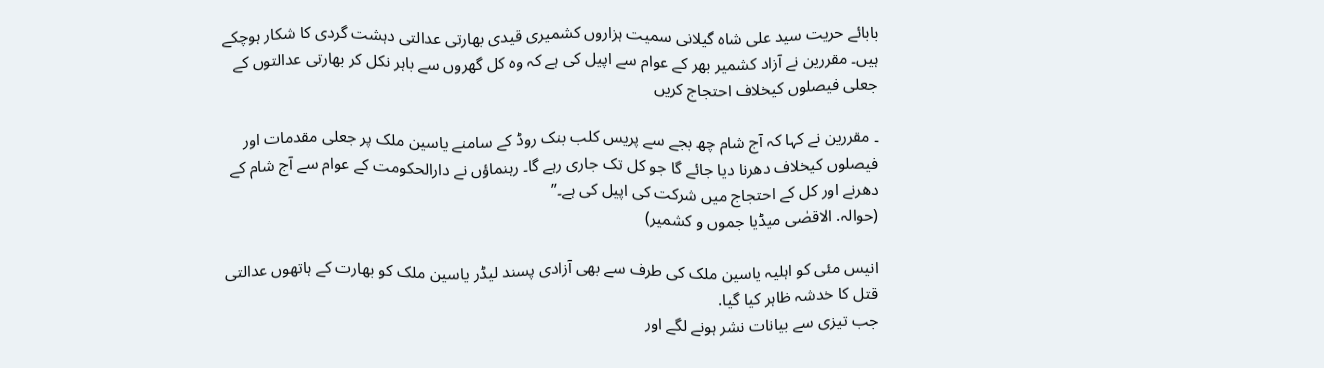بابائے حریت سید علی شاہ گیلانی سمیت ہزاروں کشمیری قیدی بھارتی عدالتی دہشت گردی کا شکار ہوچکے ہیں۔ مقررین نے آزاد کشمیر بھر کے عوام سے اپیل کی ہے کہ وہ کل گھروں سے باہر نکل کر بھارتی عدالتوں کے جعلی فیصلوں کیخلاف احتجاج کریں

۔ مقررین نے کہا کہ آج شام چھ بجے سے پریس کلب بنک روڈ کے سامنے یاسین ملک پر جعلی مقدمات اور فیصلوں کیخلاف دھرنا دیا جائے گا جو کل تک جاری رہے گا۔ رہنماؤں نے دارالحکومت کے عوام سے آج شام کے دھرنے اور کل کے احتجاج میں شرکت کی اپیل کی ہے۔”
(حوالہ. الاقصٰی میڈیا جموں و کشمیر)

انیس مئی کو اہلیہ یاسین ملک کی طرف سے بھی آزادی پسند لیڈر یاسین ملک کو بھارت کے ہاتھوں عدالتی قتل کا خدشہ ظاہر کیا گیا.
جب تیزی سے بیانات نشر ہونے لگے اور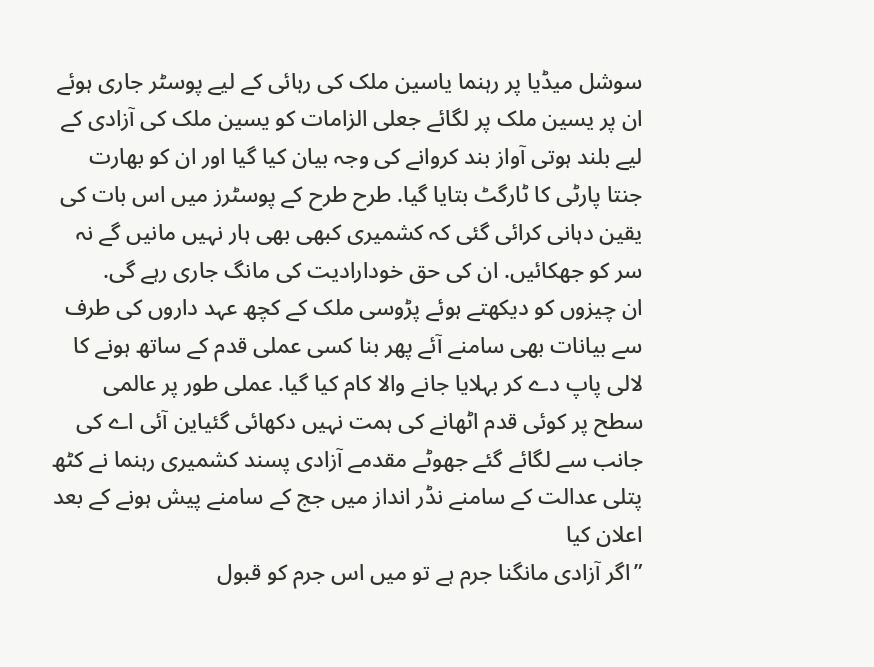سوشل میڈیا پر رہنما یاسین ملک کی رہائی کے لیے پوسٹر جاری ہوئے ان پر یسین ملک پر لگائے جعلی الزامات کو یسین ملک کی آزادی کے لیے بلند ہوتی آواز بند کروانے کی وجہ بیان کیا گیا اور ان کو بھارت جنتا پارٹی کا ٹارگٹ بتایا گیا. طرح طرح کے پوسٹرز میں اس بات کی یقین دہانی کرائی گئی کہ کشمیری کبھی بھی ہار نہیں مانیں گے نہ سر کو جھکائیں. ان کی حق خودارادیت کی مانگ جاری رہے گی.
ان چیزوں کو دیکھتے ہوئے پڑوسی ملک کے کچھ عہد داروں کی طرف سے بیانات بھی سامنے آئے پھر بنا کسی عملی قدم کے ساتھ ہونے کا لالی پاپ دے کر بہلایا جانے والا کام کیا گیا. عملی طور پر عالمی سطح پر کوئی قدم اٹھانے کی ہمت نہیں دکھائی گئیاین آئی اے کی جانب سے لگائے گئے جھوٹے مقدمے آزادی پسند کشمیری رہنما نے کٹھ پتلی عدالت کے سامنے نڈر انداز میں جج کے سامنے پیش ہونے کے بعد اعلان کیا
”اگر آزادی مانگنا جرم ہے تو میں اس جرم کو قبول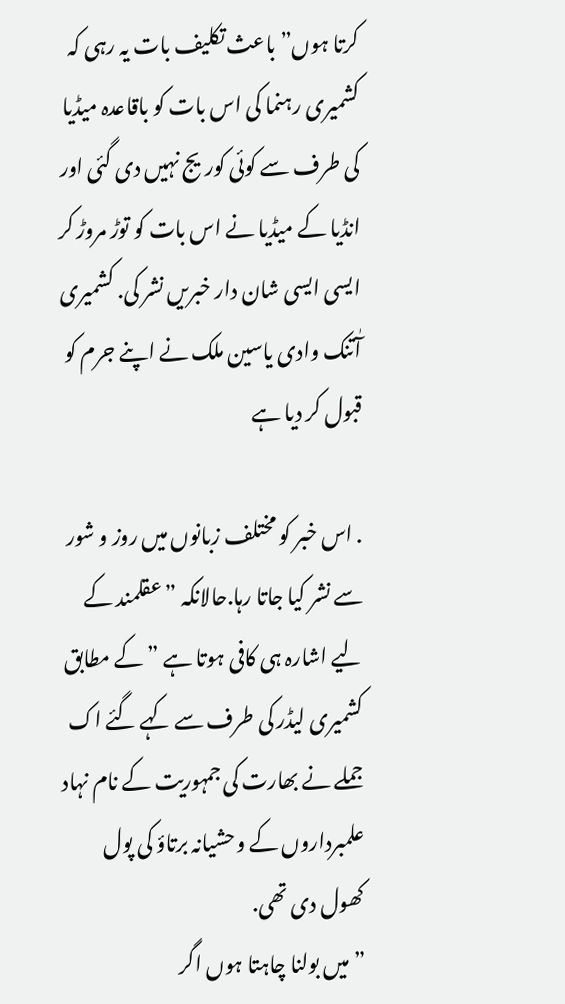کرتا ہوں”باعث تکلیف بات یہ رہی کہ کشمیری رہنما کی اس بات کو باقاعدہ میڈیا کی طرف سے کوئی کوریج نہیں دی گئی اور انڈیا کے میڈیا نے اس بات کو توڑ مروڑ کر ایسی ایسی شان دار خبریں نشر کی. کشمیری آٰتنک وادی یاسین ملک نے اپنے جرم کو قبول کر دیا ہے

. اس خبر کو مختلف زبانوں میں روز و شور سے نشر کیا جاتا رہا.حالانکہ ”عقلمند کے لیے اشارہ ہی کافی ہوتا ہے ” کے مطابق کشمیری لیڈر کی طرف سے کہے گئے اک جملے نے بھارت کی جمہوریت کے نام نہاد علمبرداروں کے وحشیانہ برتاؤ کی پول کھول دی تھی.
”میں بولنا چاہتا ہوں اگر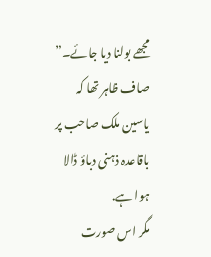مجھے بولنا دیا جائے۔”
صاف ظاہر تھا کہ یاسین ملک صاحب پر باقاعدہ ذہنی دباؤ ڈالا ہوا ہے.
مگر اس صورت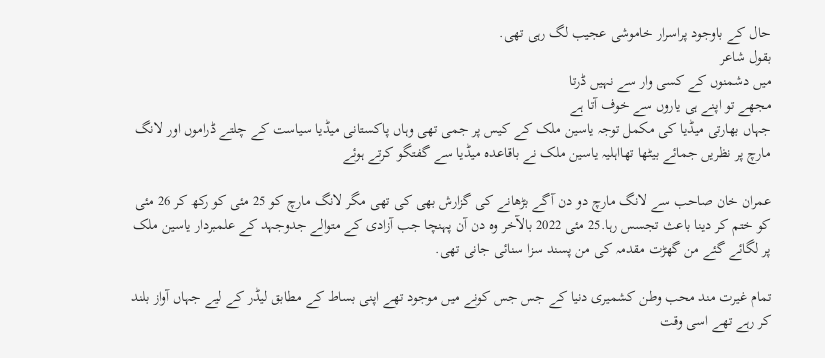حال کے باوجود پراسرار خاموشی عجیب لگ رہی تھی.
بقول شاعر
میں دشمنوں کے کسی وار سے نہیں ڈرتا
مجھے تو اپنے ہی یاروں سے خوف آتا ہے
جہاں بھارتی میڈیا کی مکمل توجہ یاسین ملک کے کیس پر جمی تھی وہاں پاکستانی میڈیا سیاست کے چلتے ڈراموں اور لانگ مارچ پر نظریں جمائے بیٹھا تھااہلیہ یاسین ملک نے باقاعدہ میڈیا سے گفتگو کرتے ہوئے

عمران خان صاحب سے لانگ مارچ دو دن آگے بڑھانے کی گزارش بھی کی تھی مگر لانگ مارچ کو 25 مئی کو رکھ کر 26 مئی کو ختم کر دینا باعث تجسس رہا.25 مئی 2022 بالآخر وہ دن آن پہنچا جب آزادی کے متوالے جدوجہد کے علمبردار یاسین ملک پر لگائے گئے من گھڑت مقدمہ کی من پسند سزا سنائی جانی تھی.

تمام غیرت مند محب وطن کشمیری دنیا کے جس جس کونے میں موجود تھے اپنی بساط کے مطابق لیڈر کے لیے جہاں آواز بلند کر رہے تھے اسی وقت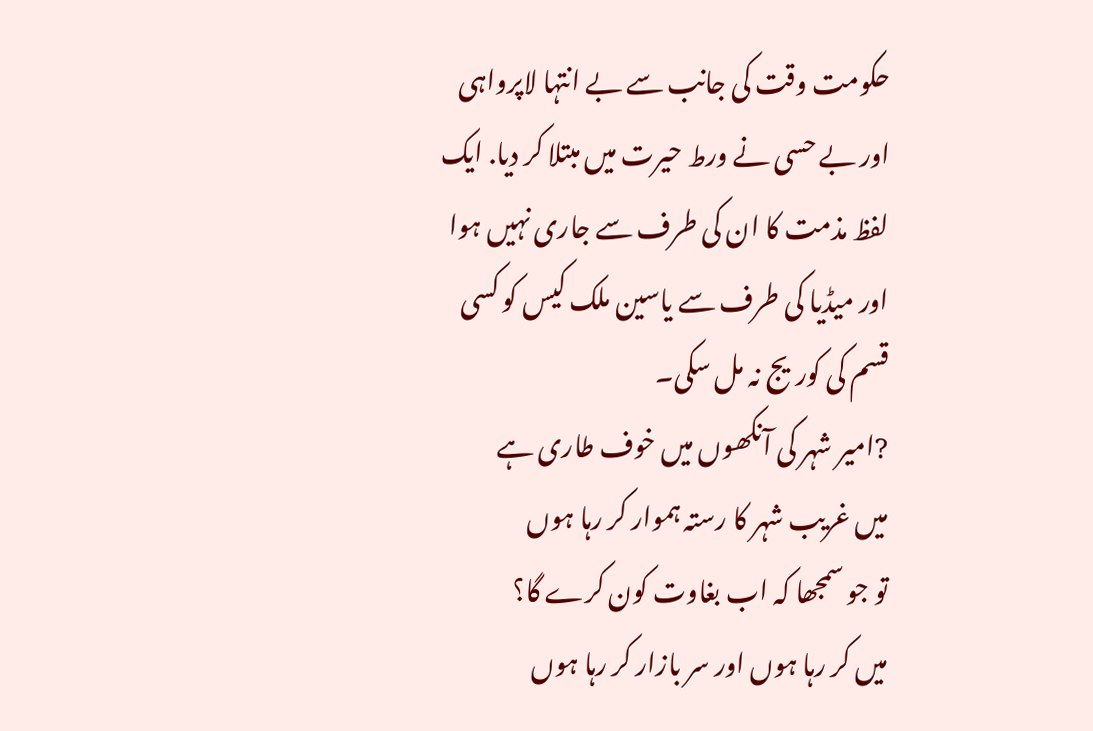حکومت وقت کی جانب سے بے انتہا لاپرواہی اور بے حسی نے ورط حیرت میں مبتلا کر دیا. ایک لفظ مذمت کا ان کی طرف سے جاری نہیں ہوا اور میڈیا کی طرف سے یاسین ملک کیس کو کسی قسم کی کوریج نہ مل سکی۔
?امیر شہر کی آنکھوں میں خوف طاری ہے
میں غریب شہر کا رستہ ہموار کر رہا ہوں
تو جو سمجھا کہ اب بغاوت کون کرے گا؟
میں کر رہا ہوں اور سر بازار کر رہا ہوں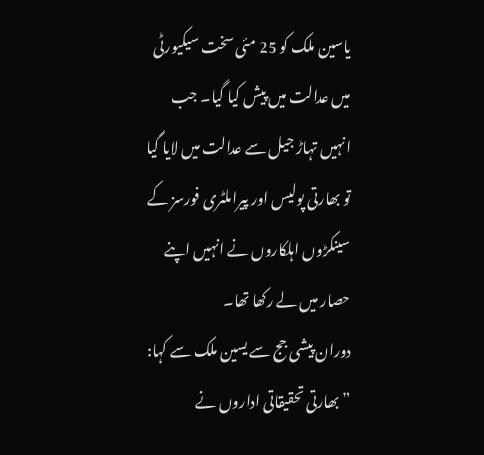یاسین ملک کو 25 مئی سخت سیکیورٹی میں عدالت میں پیش کیا گیا۔ جب انہیں تہاڑ جیل سے عدالت میں لایا گیا تو بھارتی پولیس اور پیراملٹری فورسز کے سینکڑوں اہلکاروں نے انہیں اپنے حصار میں لے رکھا تھا۔
دوران پیشی جج سے یسین ملک سے کہا:
”بھارتی تحقیقاتی اداروں نے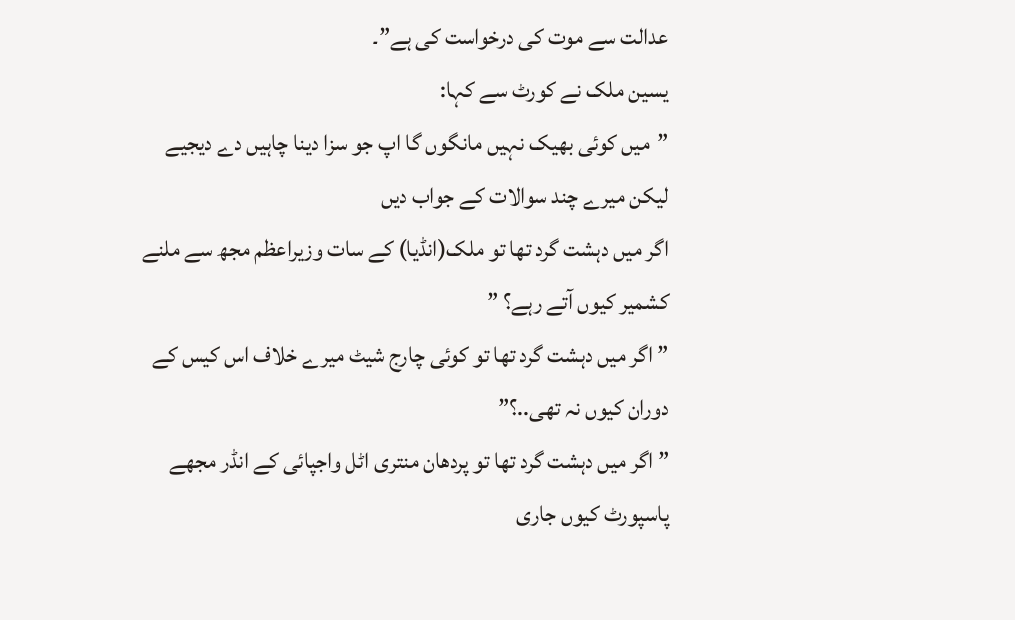عدالت سے موت کی درخواست کی ہے”۔
یسین ملک نے کورٹ سے کہا:
”میں کوئی بھیک نہیں مانگوں گا اپ جو سزا دینا چاہیں دے دیجیے
لیکن میرے چند سوالات کے جواب دیں
اگر میں دہشت گرد تھا تو ملک(انڈیا) کے سات وزیراعظم مجھ سے ملنے کشمیر کیوں آتے رہے؟ ”
” اگر میں دہشت گرد تھا تو کوئی چارج شیٹ میرے خلاف اس کیس کے دوران کیوں نہ تھی..؟”
” اگر میں دہشت گرد تھا تو پردھان منتری اٹل واجپائی کے انڈر مجھے پاسپورٹ کیوں جاری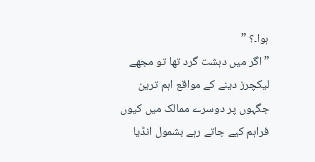ہوا۔؟ ”
” اگر میں دہشت گرد تھا تو مجھے لیکچرز دینے کے مواقع اہم ترین جگہوں پر دوسرے ممالک میں کیوں فراہم کیے جاتے رہے بشمول انڈیا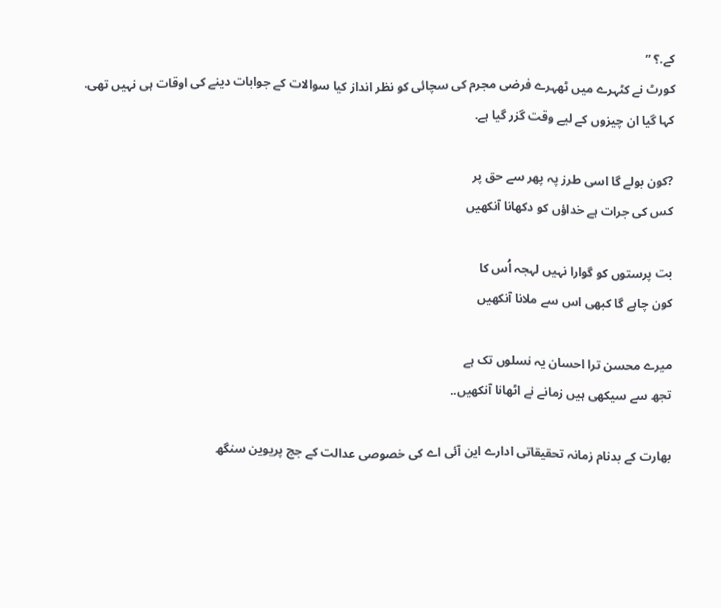کے.؟ ”
کورٹ نے کٹہرے میں ٹھہرے فرضی مجرم کی سچائی کو نظر انداز کیا سوالات کے جوابات دینے کی اوقات ہی نہیں تھی.
کہا گیا ان چیزوں کے لیے وقت گزر گیا ہے.

?کون بولے گا اسی طرز پہ پھر سے حق پر
کس کی جرات ہے خداؤں کو دکھانا آنکھیں

بت پرستوں کو گوارا نہیں لہجہ اُس کا
کون چاہے گا کبھی اس سے ملانا آنکھیں

میرے محسن ترا احسان یہ نسلوں تک ہے
تجھ سے سیکھی ہیں زمانے نے اٹھانا آنکھیں..

بھارت کے بدنام زمانہ تحقیقاتی ادارے این آئی اے کی خصوصی عدالت کے جج پریوین سنگھ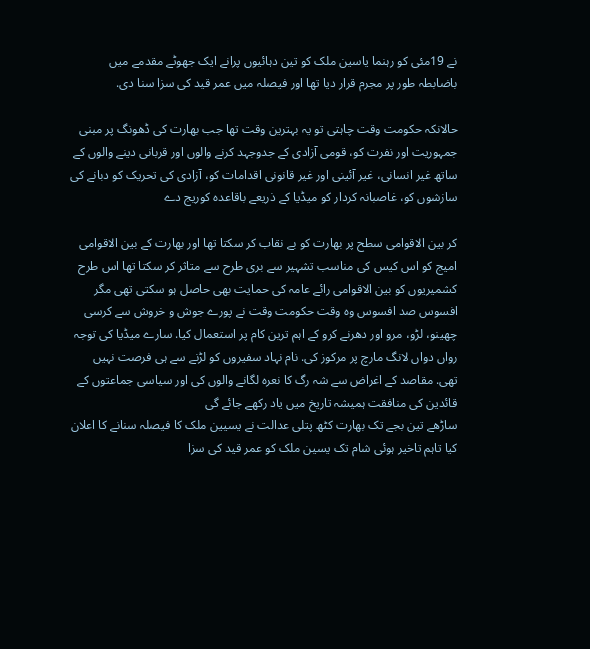نے 19مئی کو رہنما یاسین ملک کو تین دہائیوں پرانے ایک جھوٹے مقدمے میں باضابطہ طور پر مجرم قرار دیا تھا اور فیصلہ میں عمر قید کی سزا سنا دی.

حالانکہ حکومت وقت چاہتی تو یہ بہترین وقت تھا جب بھارت کی ڈھونگ پر مبنی جمہوریت اور نفرت کو، قومی آزادی کے جدوجہد کرنے والوں اور قربانی دینے والوں کے ساتھ غیر انسانی، غیر آئینی اور غیر قانونی اقدامات کو، آزادی کی تحریک کو دبانے کی سازشوں کو، غاصبانہ کردار کو میڈیا کے ذریعے باقاعدہ کوریج دے

کر بین الاقوامی سطح پر بھارت کو بے نقاب کر سکتا تھا اور بھارت کے بین الاقوامی امیج کو اس کیس کی مناسب تشہیر سے بری طرح سے متاثر کر سکتا تھا اس طرح کشمیریوں کو بین الاقوامی رائے عامہ کی حمایت بھی حاصل ہو سکتی تھی مگر افسوس صد افسوس وہ وقت حکومت وقت نے پورے جوش و خروش سے کرسی چھینو، لڑو، مرو اور دھرنے کرو کے اہم ترین کام پر استعمال کیا. سارے میڈیا کی توجہ رواں دواں لانگ مارچ پر مرکوز کی. نام نہاد سفیروں کو لڑنے سے ہی فرصت نہیں تھی. مقاصد کے اغراض سے شہ رگ کا نعرہ لگانے والوں کی اور سیاسی جماعتوں کے قائدین کی منافقت ہمیشہ تاریخ میں یاد رکھے جائے گی
ساڑھے تین بجے تک بھارت کٹھ پتلی عدالت نے یسیین ملک کا فیصلہ سنانے کا اعلان کیا تاہم تاخیر ہوئی شام تک یسین ملک کو عمر قید کی سزا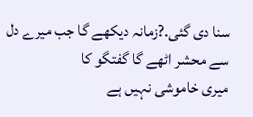سنا دی گئی.?زمانہ دیکھے گا جب میرے دل سے محشر اٹھے گا گفتگو کا
میری خاموشی نہیں ہے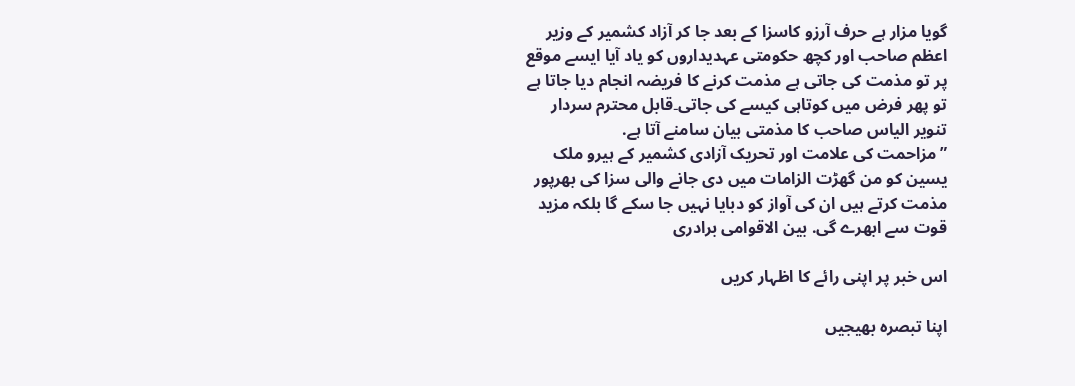گویا مزار ہے حرف آرزو کاسزا کے بعد جا کر آزاد کشمیر کے وزیر اعظم صاحب اور کچھ حکومتی عہدیداروں کو یاد آیا ایسے موقع پر تو مذمت کی جاتی ہے مذمت کرنے کا فریضہ انجام دیا جاتا ہے تو پھر فرض میں کوتاہی کیسے کی جاتی۔قابل محترم سردار تنویر الیاس صاحب کا مذمتی بیان سامنے آتا ہے.
”مزاحمت کی علامت اور تحریک آزادی کشمیر کے ہیرو ملک یسین کو من گھڑت الزامات میں دی جانے والی سزا کی بھرپور مذمت کرتے ہیں ان کی آواز کو دبایا نہیں جا سکے گا بلکہ مزید قوت سے ابھرے گی. بین الاقوامی برادری

اس خبر پر اپنی رائے کا اظہار کریں

اپنا تبصرہ بھیجیں